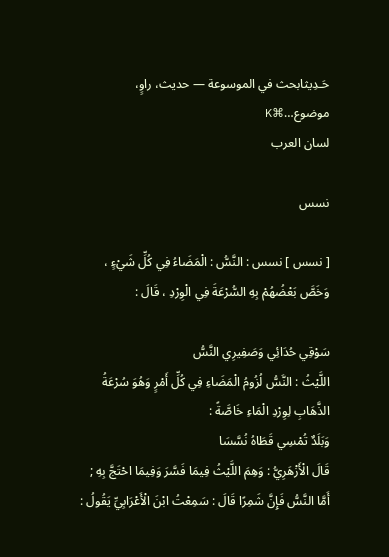حَـدِيثابحث في الموسوعة — حديث، راوٍ، موضوع…⌘K
لسان العرب

نسس

[ نسس ] نسس : النَّسُّ : الْمَضَاءُ فِي كُلِّ شَيْءٍ ، وَخَصَّ بَعْضُهُمْ بِهِ السُّرْعَةَ فِي الْوِرْدِ ، قَالَ :

سَوْقِي حُدَائِي وَصَفِيرِي النَّسُّ
اللَّيْثُ : النَّسُّ لُزُومُ الْمَضَاءِ فِي كُلِّ أَمْرٍ وَهُوَ سُرْعَةُ الذَّهَابِ لِوِرْدِ الْمَاءِ خَاصَّةً :
وَبَلَدٌ تُمْسِي قَطَاهُ نُسَّسَا
قَالَ الْأَزْهَرِيُّ : وَهِمَ اللَّيْثُ فِيمَا فَسَّرَ وَفِيمَا احْتَجَّ بِهِ ; أَمَّا النَّسُّ فَإِنَّ شَمِرًا قَالَ : سَمِعْتُ ابْنَ الْأَعْرَابِيِّ يَقُولُ :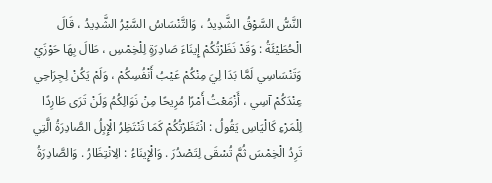النَّسُّ السَّوْقُ الشَّدِيدُ ، وَالتَّنْسَاسُ السَّيْرُ الشَّدِيدُ ، قَالَ الْحُطَيْئَةُ : وَقَدْ نَظَرْتُكُمْ إِينَاءَ صَادِرَةٍ لِلْخِمْسِ ، طَالَ بِهَا حَوْزَيْ وَتَنْسَاسِي لَمَّا بَدَا لِيَ مِنْكُمْ عَيْبُ أَنْفُسِكُمْ ، وَلَمْ يَكُنْ لِجِرَاحِي عِنْدَكُمْ آسِي ، أَزْمَعْتُ أَمْرًا مُرِيحًا مِنْ نَوَالِكُمُ وَلَنْ تَرَى طَارِدًا لِلْمَرْءِ كَالْيَاسِ يَقُولُ : انْتَظَرْتُكُمْ كَمَا تَنْتَظِرُ الْإِبِلُ الصَّادِرَةُ الَّتِي تَرِدُ الْخِمْسَ ثُمَّ تُسْقَى لِتَصْدُرَ . وَالْإِينَاءُ : الِانْتِظَارُ . وَالصَّادِرَةُ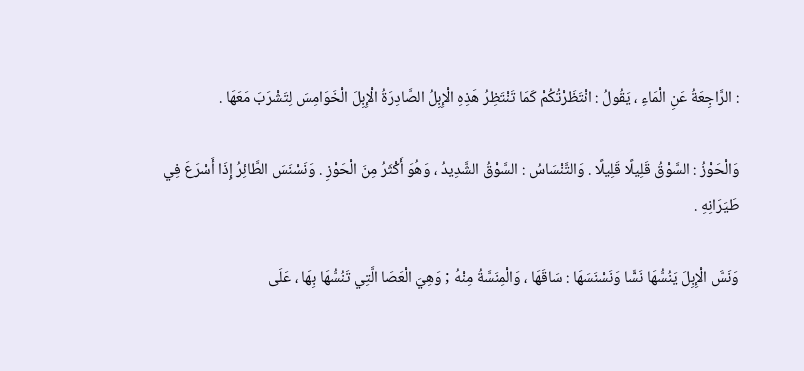: الرَّاجِعَةُ عَنِ الْمَاءِ ، يَقُولُ : انْتَظَرْتُكُمْ كَمَا تَنْتَظِرُ هَذِهِ الْإِبِلُ الصَّادِرَةُ الْإِبِلَ الْخَوَامِسَ لِتَشْرَبَ مَعَهَا .

وَالْحَوْزُ : السَّوْقُ قَلِيلًا قَلِيلًا . وَالتَّنْسَاسُ : السَّوْقُ الشَّدِيدُ ، وَهُوَ أَكْثَرُ مِنَ الْحَوْزِ . وَنَسْنَسَ الطَّائِرُ إِذَا أَسْرَعَ فِي طَيَرَانِهِ .

وَنَسَّ الْإِبِلَ يَنُسُّهَا نَسًّا وَنَسْنَسَهَا : سَاقَهَا ، وَالْمِنَسَّةُ مِنْهُ ; وَهِيَ الْعَصَا الَّتِي تَنُسُّهَا بِهَا ، عَلَى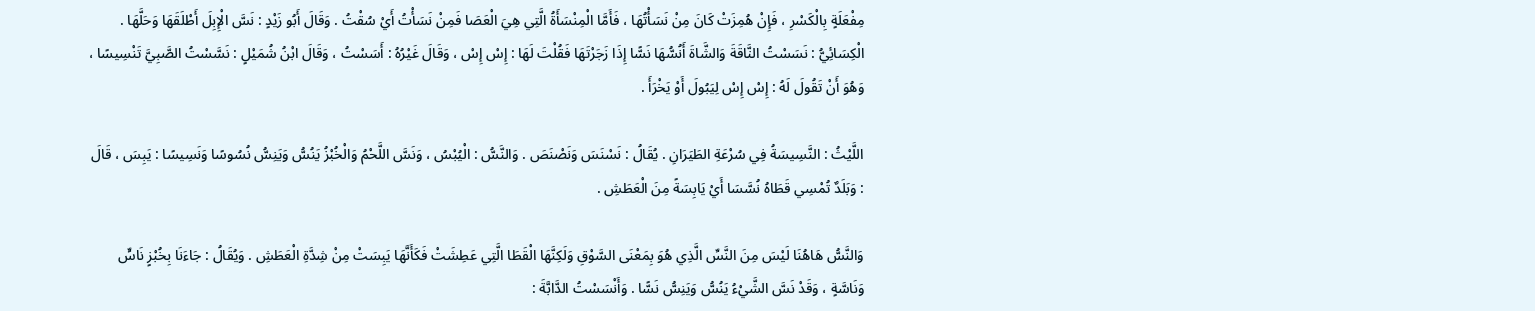مِفْعَلَةٍ بِالْكَسْرِ ، فَإِنْ هُمِزَتْ كَانَ مِنْ نَسَأْتُهَا ، فَأَمَّا الْمِنْسَأَةُ الَّتِي هِيَ الْعَصَا فَمِنْ نَسَأْتُ أَيْ سُقْتُ . وَقَالَ أَبُو زَيْدٍ : نَسَّ الْإِبِلَ أَطْلَقَهَا وَحَلَّهَا . الْكِسَائِيُّ : نَسَسْتُ النَّاقَةَ وَالشَّاةَ أَنُسُّهَا نَسًّا إِذَا زَجَرْتَهَا فَقُلْتَ لَهَا : إِسْ إِسْ ، وَقَالَ غَيْرُهُ : أَسَسْتُ ، وَقَالَ ابْنُ شُمَيْلٍ : نَسَّسْتُ الصَّبِيَّ تَنْسِيسًا ، وَهُوَ أَنْ تَقُولَ لَهُ : إِسْ إِسْ لِيَبُولَ أَوْ يَخْرَأَ .

اللَّيْثُ : النَّسِيسَةُ فِي سُرْعَةِ الطَيَرَانِ . يُقَالُ : نَسْنَسَ وَنَصْنَصَ . وَالنَّسُّ : الْيُبْسُ ، وَنَسَّ اللَّحْمُ وَالْخُبْزُ يَنُسُّ وَيَنِسُّ نُسُوسًا وَنَسِيسًا : يَبِسَ ، قَالَ : وَبَلَدٌ تُمْسِي قَطَاهُ نُسَّسَا أَيْ يَابِسَةً مِنَ الْعَطَشِ .

وَالنَّسُّ هَاهُنَا لَيْسَ مِنَ النَّسِّ الَّذِي هُوَ بِمَعْنَى السَّوْقِ وَلَكِنَّهَا الْقَطَا الَّتِي عَطِشَتْ فَكَأَنَّهَا يَبِسَتْ مِنْ شِدَّةِ الْعَطَشِ . وَيُقَالُ : جَاءَنَا بِخُبْزٍ نَاسٍّ وَنَاسَّةٍ ، وَقَدْ نَسَّ الشَّيْءُ يَنُسُّ وَيَنِسُّ نَسًّا . وَأَنْسَسْتُ الدَّابَّةَ :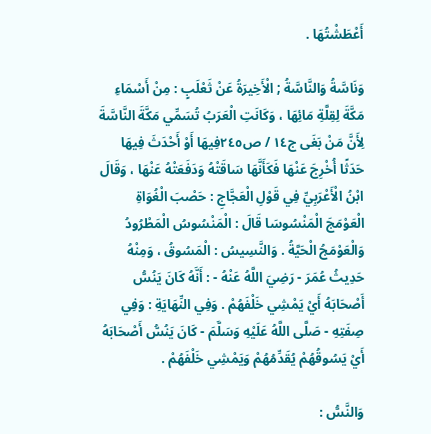أَعْطَشْتُهَا .

وَنَاسَّةُ وَالنَّاسَّةُ ; الْأَخِيرَةُ عَنْ ثَعْلَبٍ : مِنْ أَسْمَاءِ مَكَّةَ لِقِلَّةِ مَائِهَا ، وَكَانَتِ الْعَرَبُ تُسَمِّي مَكَّةَ النَّاسَّةَ لِأَنَّ مَنْ بَغَى ج١٤ / ص٢٤٥فِيهَا أَوْ أَحْدَثَ فِيهَا حَدَثًا أُخْرِجَ عَنْهَا فَكَأَنَّهَا سَاقَتْهُ وَدَفَعَتْهُ عَنْهَا ، وَقَالَ ابْنُ الْأَعْرَبِيِّ فِي قَوْلِ الْعَجَّاجِ : حَصْبَ الْغُوَاةِ الْعَوْمَجَ الْمَنْسُوسَا قَالَ : الْمَنْسُوسُ الْمَطْرُودُ وَالْعَوْمَجُ الْحَيَّةُ . وَالنَّسِيسُ : الْمَسُوقُ ، وَمِنْهُ حَدِيثُ عُمَرَ - رَضِيَ اللَّهُ عَنْهُ - : أَنَّهُ كَانَ يَنُسُّ أَصْحَابَهُ أَيْ يَمْشِي خَلْفَهُمْ . وَفِي النِّهَايَةِ : وَفِي صِفَتِهِ - صَلَّى اللَّهُ عَلَيْهِ وَسَلَّمَ - كَانَ يَنُسُّ أَصْحَابَهُ أَيْ يَسُوقُهُمْ يُقَدِّمُهُمْ وَيَمْشِي خَلْفَهُمْ .

وَالنَّسُّ :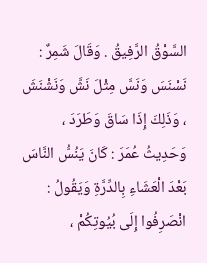السَّوْقُ الرَّفِيقُ . وَقَالَ شَمِرٌ : نَسْنَسَ وَنَسَّ مِثْلَ نَشَّ وَنَشْنَشَ ، وَذَلِكَ إِذَا سَاقَ وَطَرَدَ ، وَحَدِيثُ عُمَرَ : كَانَ يَنُسُّ النَّاسَ بَعْدَ الْعَشَاءِ بِالدِّرَّةِ وَيَقُولُ : انْصَرِفُوا إِلَى بُيُوتِكُمْ ،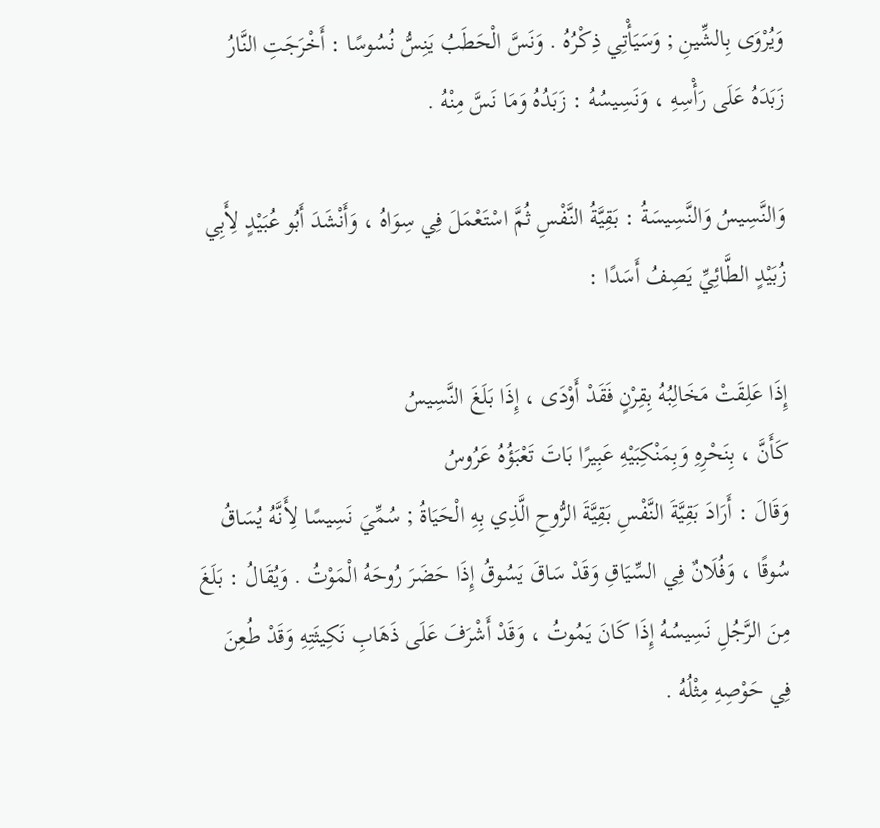وَيُرْوَى بِالشِّينِ ; وَسَيَأْتِي ذِكْرُهُ . وَنَسَّ الْحَطَبُ يَنِسُّ نُسُوسًا : أَخْرَجَتِ النَّارُ زَبَدَهُ عَلَى رَأْسِهِ ، وَنَسِيسُهُ : زَبَدُهُ وَمَا نَسَّ مِنْهُ .

وَالنَّسِيسُ وَالنَّسِيسَةُ : بَقِيَّةُ النَّفْسِ ثُمَّ اسْتَعْمَلَ فِي سِوَاهُ ، وَأَنْشَدَ أَبُو عُبَيْدٍ لِأَبِي زُبَيْدٍ الطَّائِيِّ يَصِفُ أَسَدًا :

إِذَا عَلِقَتْ مَخَالِبُهُ بِقِرْنٍ فَقَدْ أَوْدَى ، إِذَا بَلَغَ النَّسِيسُ
كَأَنَّ ، بِنَحْرِهِ وَبِمَنْكِبَيْهِ عَبِيرًا بَاتَ تَعْبَؤُهُ عَرُوسُ
وَقَالَ : أَرَادَ بَقِيَّةَ النَّفْسِ بَقِيَّةَ الرُّوحِ الَّذِي بِهِ الْحَيَاةُ ; سُمِّيَ نَسِيسًا لِأَنَّهُ يُسَاقُ سُوقًا ، وَفُلَانٌ فِي السِّيَاقِ وَقَدْ سَاقَ يَسُوقُ إِذَا حَضَرَ رُوحَهُ الْمَوْتُ . وَيُقَالُ : بَلَغَ مِنَ الرَّجُلِ نَسِيسُهُ إِذَا كَانَ يَمُوتُ ، وَقَدْ أَشْرَفَ عَلَى ذَهَابِ نَكِيثَتِهِ وَقَدْ طُعِنَ فِي حَوْصِهِ مِثْلُهُ .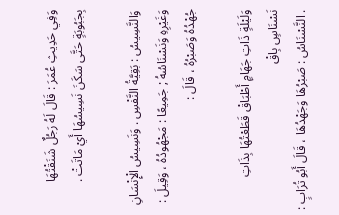وَفِي حَدِيثِ عُمَرَ : قَالَ لَهُ رَجُلٌ شَنَقْتُهَا بِجَبُوبَةٍ حَتَّى سَكَنَ نَسِيسُهَا أَيْ مَاتَتْ .

وَالنَّسِيسُ : بَقِيَّةُ النَّفْسِ . وَنَسِيسُ الْإِنْسَانِ وَغَيْرِهِ وَنَسْنَاسُهُ ; جَمِيعًا : مَجْهُودُهُ ، وَقِيلَ : جُهْدُهُ وَصَبْرُهُ ، قَالَ :

وَلَيْلَةٍ ذَاتِ جَهَامٍ أَطْبَاقْ قَطَعْتُهَا بِذَاتِ نَسْنَاسٍ بِاقْ
. النَّسْنَاسُ : صَبْرُهَا وَجَهْدُهَا ، قَالَ أَبُو تُرَابٍ :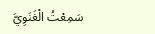سَمِعْتُ الْغَنَوِيَّ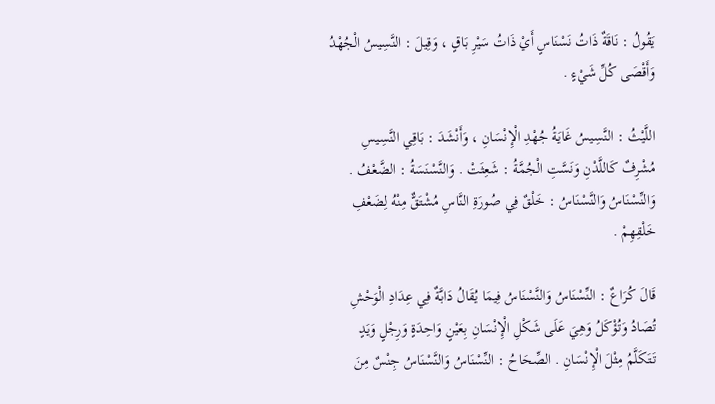يَقُولُ : نَاقَةٌ ذَاتُ نَسْنَاسٍ أَيْ ذَاتُ سَيْرِ بَاقٍ ، وَقِيلَ : النَّسِيسُ الْجُهْدُ وَأَقْصَى كُلِّ شَيْءٍ .

اللَّيْثُ : النَّسِيسُ غَايَةُ جُهْدِ الْإِنْسَانِ ، وَأَنْشَدَ : بَاقِي النَّسِيسِ مُشْرِفٌ كَاللَّدْنِ وَنَسَّتِ الْجُمَّةُ : شَعِثَتْ . وَالنَّسْنَسَةُ : الضَّعْفُ . وَالنِّسْنَاسُ وَالنَّسْنَاسُ : خَلْقٌ فِي صُورَةِ النَّاسِ مُشْتَقٌّ مِنْهُ لِضَعْفِ خَلْقِهِمْ .

قَالَ كُرَاعٌ : النِّسْنَاسُ وَالنَّسْنَاسُ فِيمَا يُقَالُ دَابَّةٌ فِي عِدَادِ الْوَحْشِ تُصَادُ وَتُؤْكَلُ وَهِيَ عَلَى شَكْلِ الْإِنْسَانِ بِعَيْنٍ وَاحِدَةٍ وَرِجْلٍ وَيَدٍ تَتَكَلَّمُ مِثْلَ الْإِنْسَانِ . الصِّحَاحُ : النِّسْنَاسُ وَالنَّسْنَاسُ جِنْسٌ مِنَ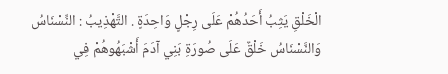الْخَلْقِ يَثِبُ أَحَدُهُمْ عَلَى رِجْلٍ وَاحِدَةٍ . التَّهْذِيبُ : النِّسْنَاسُ وَالنَّسْنَاسُ خَلْقٌ عَلَى صُورَةِ بَنِي آدَمَ أَشْبَهُوهُمْ فِي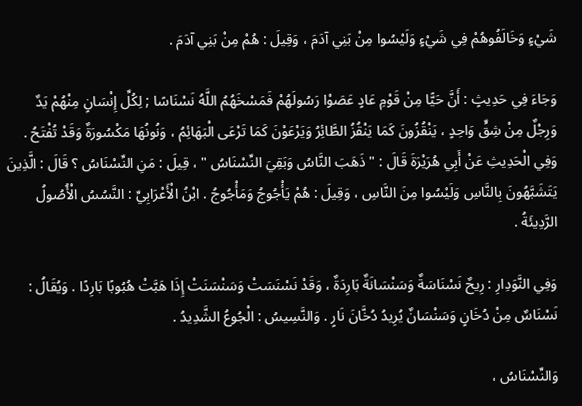شَيْءٍ وَخَالَفُوهُمْ فِي شَيْءٍ وَلَيْسُوا مِنْ بَنِي آدَمَ ، وَقِيلَ : هُمْ مِنْ بَنِي آدَمَ .

وَجَاءَ فِي حَدِيثٍ : أَنَّ حَيًّا مِنْ قَوْمِ عَادٍ عَصَوْا رَسُولَهُمْ فَمَسْخَهُمُ اللَّهُ نَسْنَاسًا ; لِكُلِّ إِنْسَانٍ مِنْهُمْ يَدٌ وَرِجْلٌ مِنْ شِقٍّ وَاحِدٍ ، يَنْقُزُونَ كَمَا يَنْقُزُ الطَّائِرُ وَيَرْعَوْنَ كَمَا تَرْعَى الْبَهَائِمُ ، وَنُونُهَا مَكْسُورَةٌ وَقَدْ تُفْتَحُ . وَفِي الْحَدِيثِ عَنْ أَبِي هُرَيْرَةَ قَالَ : " ذَهَبَ النَّاسُ وَبَقِيَ النِّسْنَاسُ " ، قِيلَ : مَنِ النِّسْنَاسُ ؟ قَالَ : الَّذِينَ يَتَشَبَّهُونَ بِالنَّاسِ وَلَيْسُوا مِنَ النَّاسِ ، وَقِيلَ : هُمْ يَأْجُوجُ وَمَأْجُوجُ . ابْنُ الْأَعْرَابِيِّ : النَّسُسُ الْأُصُولُ الرَّدِيئَةُ .

وَفِي النَّوَدِارِ : رِيحٌ نَسْنَاسَةٌ وَسَنْسَانَةٌ بَارِدَةٌ ، وَقَدْ نَسْنَسَتْ وَسَنْسَنَتْ إِذَا هَبَّتْ هُبُوبًا بَارِدًا . وَيُقَالُ : نَسْنَاسٌ مِنْ دُخَانٍ وَسَنْسَانٌ يُرِيدُ دُخَّانَ نَارٍ . وَالنَّسِيسُ : الْجُوعُ الشَّدِيدُ .

وَالنِّسْنَاسُ ،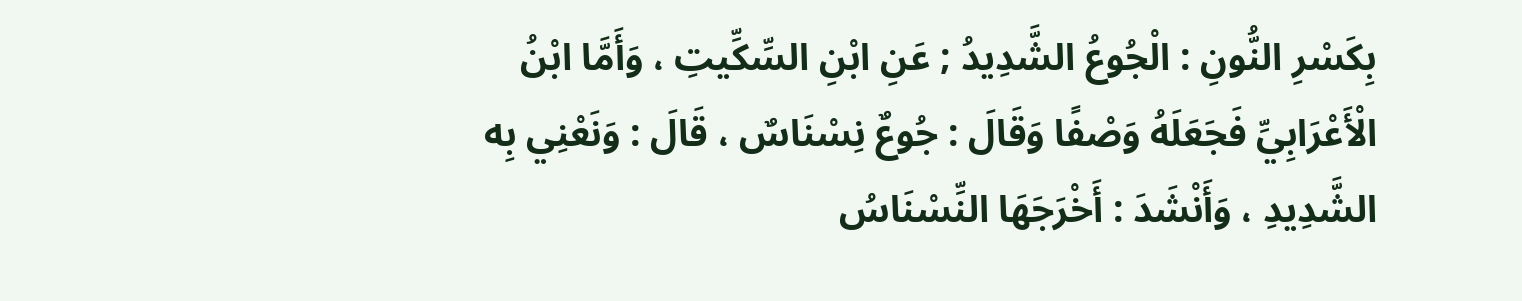بِكَسْرِ النُّونِ : الْجُوعُ الشَّدِيدُ ; عَنِ ابْنِ السِّكِّيتِ ، وَأَمَّا ابْنُ الْأَعْرَابِيِّ فَجَعَلَهُ وَصْفًا وَقَالَ : جُوعٌ نِسْنَاسٌ ، قَالَ : وَنَعْنِي بِه الشَّدِيدِ ، وَأَنْشَدَ : أَخْرَجَهَا النِّسْنَاسُ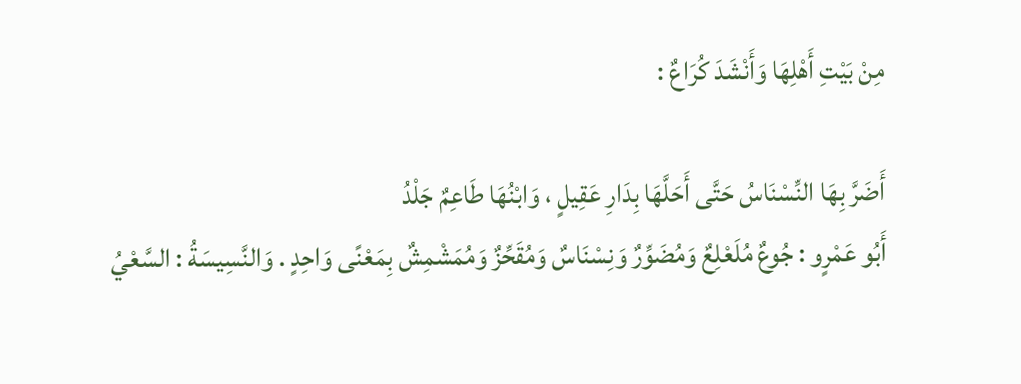مِنْ بَيْتِ أَهْلِهَا وَأَنْشَدَ كُرَاعٌ :

أَضَرَّ بِهَا النِّسْنَاسُ حَتَّى أَحَلَّهَا بِدَارِ عَقِيلٍ ، وَابْنُهَا طَاعِمٌ جَلْدُ
أَبُو عَمْرٍو : جُوعٌ مُلَعْلِعٌ وَمُضَوِّرٌ وَنِسْنَاسٌ وَمُقَحِّزٌ وَمُمَشْمِشٌ بِمَعْنًى وَاحِدٍ . وَالنَّسِيسَةُ : السَّعْيُ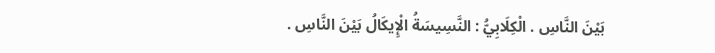بَيْنَ النَّاسِ . الْكِلَابِيُّ : النَّسِيسَةُ الْإِيكَالُ بَيْنَ النَّاسِ .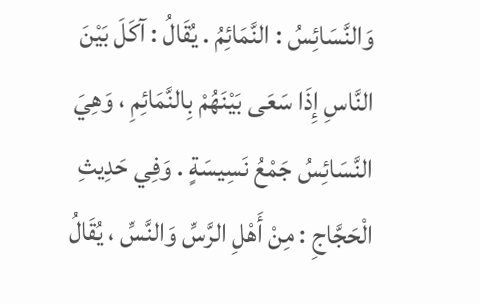وَالنَّسَائِسُ : النَّمَائِمُ . يُقَالُ : آكَلَ بَيْنَ النَّاسِ إِذَا سَعَى بَيْنَهُمْ بِالنَّمَائِمِ ، وَهِيَ النَّسَائِسُ جَمْعُ نَسِيسَةٍ . وَفِي حَدِيثِ الْحَجَّاجِ : مِنْ أَهْلِ الرَّسِّ وَالنَّسِّ ، يُقَالُ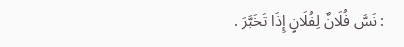: نَسَّ فُلَانٌ لِفُلَانٍ إِذَا تَخَبَّرَ .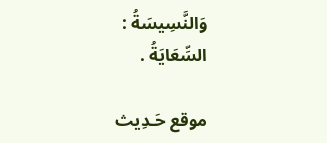وَالنَّسِيسَةُ : السِّعَايَةُ .

موقع حَـدِيث